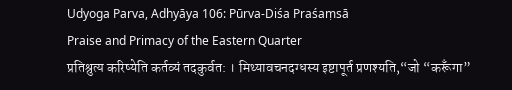Udyoga Parva, Adhyāya 106: Pūrva-Diśa Praśaṃsā
Praise and Primacy of the Eastern Quarter
प्रतिश्रुत्य करिष्येति कर्तव्यं तदकुर्वत: । मिथ्यावचनदग्धस्य इष्टापूर्त प्रणश्यति,“जो “करूँगा”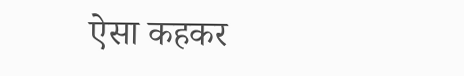ऐसा कहकर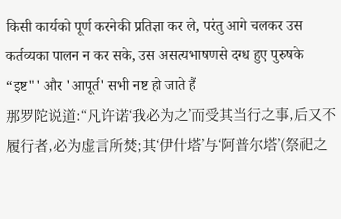किसी कार्यको पूर्ण करनेकी प्रतिज्ञा कर ले, परंतु आगे चलकर उस कर्तव्यका पालन न कर सके, उस असत्यभाषणसे दग्ध हुए पुरुषके “इष्ट"' और 'आपूर्त' सभी नष्ट हो जाते हैं
那罗陀说道:“凡许诺‘我必为之’而受其当行之事,后又不履行者,必为虚言所焚;其‘伊什塔’与‘阿普尔塔’(祭祀之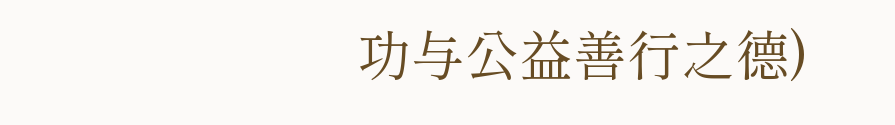功与公益善行之德)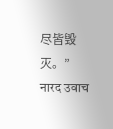尽皆毁灭。”
नारद उवाच